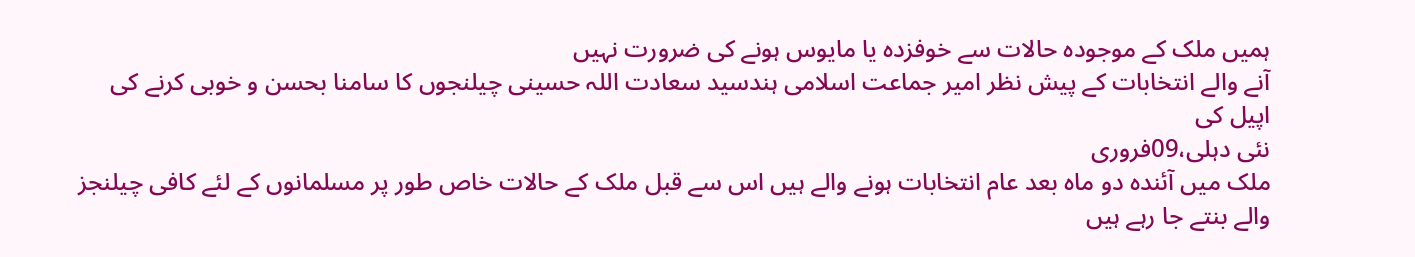ہمیں ملک کے موجودہ حالات سے خوفزدہ یا مایوس ہونے کی ضرورت نہیں
آنے والے انتخابات کے پیش نظر امیر جماعت اسلامی ہندسید سعادت اللہ حسینی چیلنجوں کا سامنا بحسن و خوبی کرنے کی اپیل کی
نئی دہلی،09فروری
ملک میں آئندہ دو ماہ بعد عام انتخابات ہونے والے ہیں اس سے قبل ملک کے حالات خاص طور پر مسلمانوں کے لئے کافی چیلنجز والے بنتے جا رہے ہیں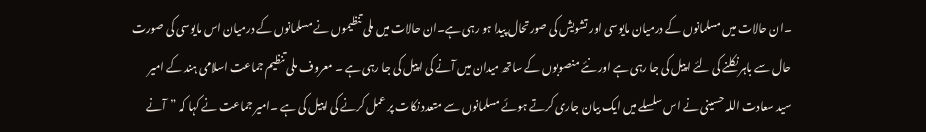۔ان حالات میں مسلمانوں کے درمیان مایوسی اور تشویش کی صورتحال پیدا ہو رہی ہے۔ان حالات میں ملی تنظیموں نے مسلمانوں کے درمیان اس مایوسی کی صورت حال سے باہر نکلنے کی لئے اپیل کی جا رہی ہے اور نئے منصوبوں کے ساتھ میدان میں آنے کی اپیل کی جا رہی ہے ۔ معروف ملی تنظیم جماعت اسلامی ہند کے امیر سید سعادت اللہ حسینی نے اس سلسلے میں ایک بیان جاری کرتے ہوئے مسلمانوں سے متعدد نکات پر عمل کرنے کی اپیل کی ہے ۔امیر جماعت نے کہا کہ ”آنے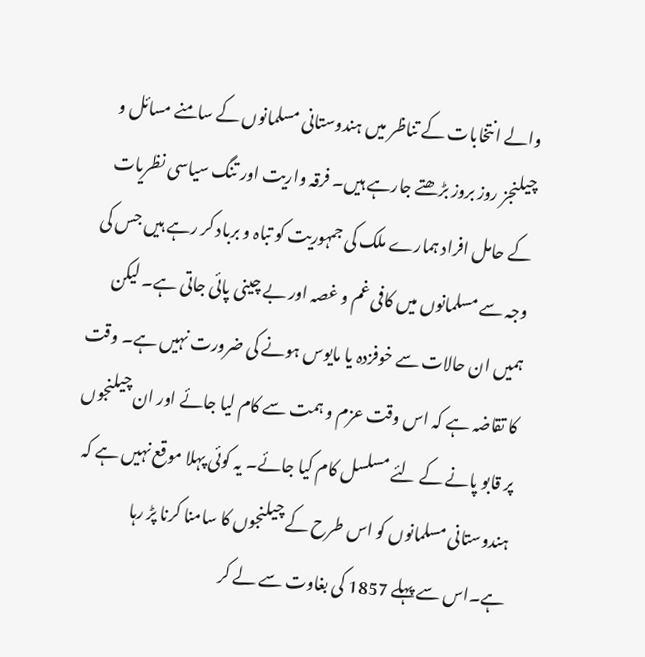والے انتخابات کے تناظر میں ہندوستانی مسلمانوں کے سامنے مسائل و چیلنجز روز بروز بڑھتے جارہے ہیں۔ فرقہ واریت اور تنگ سیاسی نظریات کے حامل افراد ہمارے ملک کی جمہوریت کو تباہ و برباد کر رہے ہیں جس کی وجہ سے مسلمانوں میں کافی غم و غصہ اور بے چینی پائی جاتی ہے۔ لیکن ہمیں ان حالات سے خوفزدہ یا مایوس ہونے کی ضرورت نہیں ہے۔ وقت کا تقاضہ ہے کہ اس وقت عزم و ہمت سے کام لیا جائے اور ان چیلنجوں پر قابو پانے کے لئے مسلسل کام کیا جائے۔ یہ کوئی پہلا موقع نہیں ہے کہ ہندوستانی مسلمانوں کو اس طرح کے چیلنجوں کا سامنا کرنا پڑ رہا ہے۔اس سے پہلے 1857 کی بغاوت سے لے کر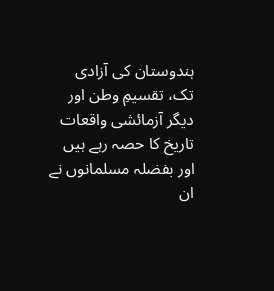ہندوستان کی آزادی تک، تقسیمِ وطن اور دیگر آزمائشی واقعات تاریخ کا حصہ رہے ہیں اور بفضلہ مسلمانوں نے ان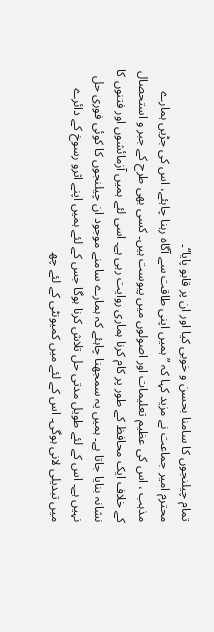تمام چیلنجوں کا سامنا بحسن و خوبی کیا اور ان پر قابو پایا“۔
محترم امیر جماعت نے مزید کہا کہ ” ہمیں اپنی طاقت سے آگاہ رہنا چاہئے، اس کی جڑیں ہمارے مذہب ، اس کی عظیم تعلیمات اور اصولوں میں پیوست ہیں۔ کسی بھی طرح کے جبر و استحصال کے خلاف ایک محافظ کے طور پر کام کرنا ہماری روایت رہی ہے۔ اسی لئے ہمیں آزمائشوں اور فتنوں کا نشانہ بنایا جاتا ہے۔ ہمیں یہ سمجھنا چاہئے کہ ہمارے سامنے موجود ان چیلنجوں کا کوئی فوری حل نہیں ہے۔ اس کے لئے طویل مدتی حل تلاش کرنا ہوگا جس کے لئے ہمیں اپنے اثرو رسوخ کے دائرے میں تبدیلی لانی ہوگی۔ اس کے لئے میں کمیونٹی کے لئے چھ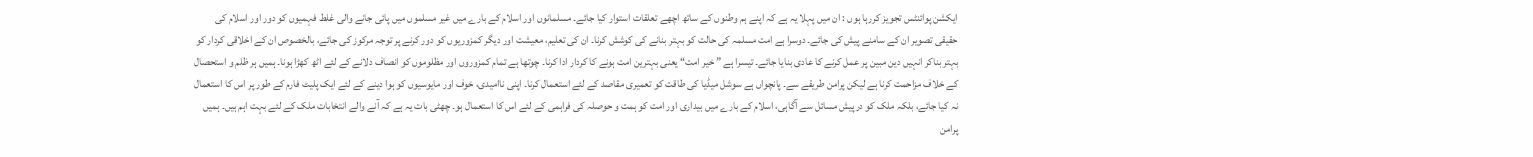ایکشن پوائنٹس تجویز کررہا ہوں : ان میں پہلا یہ ہے کہ اپنے ہم وطنوں کے ساتھ اچھے تعلقات استوار کیا جائے۔ مسلمانوں اور اسلام کے بارے میں غیر مسلموں میں پائی جانے والی غلط فہمیوں کو دور اور اسلام کی حقیقی تصویر ان کے سامنے پیش کی جائے۔ دوسرا ہے امت مسلمہ کی حالت کو بہتر بنانے کی کوشش کرنا۔ ان کی تعلیم، معیشت اور دیگر کمزوریوں کو دور کرنے پر توجہ مرکوز کی جائے، بالخصوص ان کے اخلاقی کردار کو بہتر بناکر انہیں دین مبین پر عمل کرنے کا عادی بنایا جائے۔ تیسرا ہے ” خیر امت“ یعنی بہترین امت ہونے کا کردار ادا کرنا۔ چوتھا ہے تمام کمزوروں اور مظلوموں کو انصاف دلانے کے لئے اٹھ کھڑا ہونا۔ ہمیں ہر ظلم و استحصال کے خلاف مزاحمت کرنا ہے لیکن پرامن طریقے سے۔ پانچواں ہے سوشل میڈیا کی طاقت کو تعمیری مقاصد کے لئے استعمال کرنا۔ اپنی ناامیدی، خوف اور مایوسیوں کو ہوا دینے کے لئے ایک پلیٹ فارم کے طور پر اس کا استعمال نہ کیا جائے، بلکہ ملک کو درپیش مسائل سے آگاہی، اسلام کے بارے میں بیداری اور امت کو ہمت و حوصلہ کی فراہمی کے لئے اس کا استعمال ہو۔ چھٹی بات یہ ہے کہ آنے والے انتخابات ملک کے لئے بہت اہم ہیں۔ ہمیں پرامن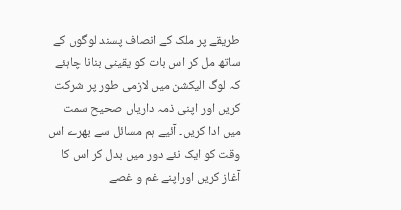طریقے پر ملک کے انصاف پسند لوگوں کے ساتھ مل کر اس بات کو یقینی بنانا چاہئے کہ لوگ الیکشن میں لازمی طور پر شرکت کریں اور اپنی ذمہ داریاں صحیح سمت میں ادا کریں۔ آئیے ہم مسائل سے بھرے اس وقت کو ایک نئے دور میں بدل کر اس کا آغاز کریں اوراپنے غم و غصے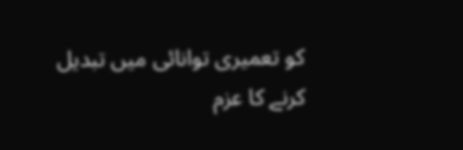کو تعمیری توانائی میں تبدیل کرنے کا عزم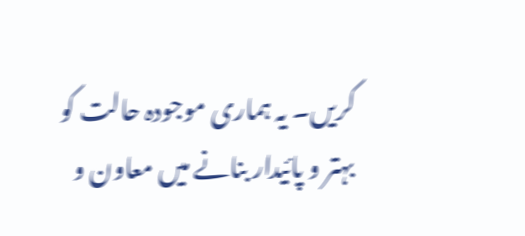کریں۔ یہ ہماری موجودہ حالت کو بہتر و پائیدار بنانے میں معاون و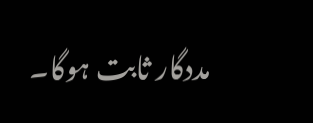مددگار ثابت ہوگا۔